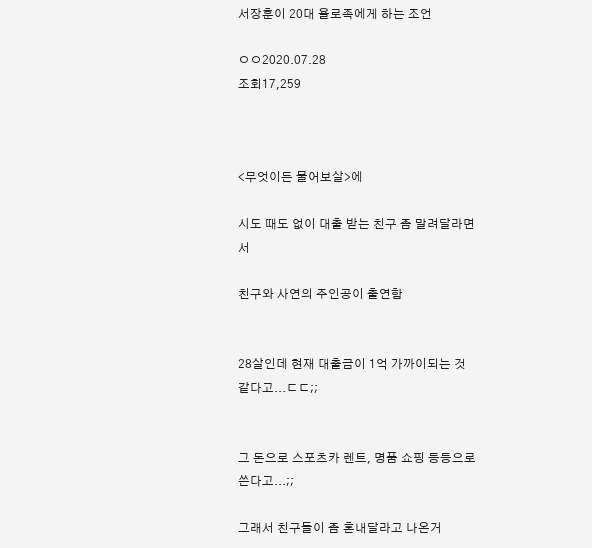서장훈이 20대 욜로족에게 하는 조언

ㅇㅇ2020.07.28
조회17,259



<무엇이든 물어보살>에

시도 때도 없이 대출 받는 친구 좀 말려달라면서

친구와 사연의 주인공이 출연함


28살인데 현재 대출금이 1억 가까이되는 것 같다고...ㄷㄷ;;


그 돈으로 스포츠카 렌트, 명품 쇼핑 등등으로 쓴다고...;;

그래서 친구들이 좀 혼내달라고 나온거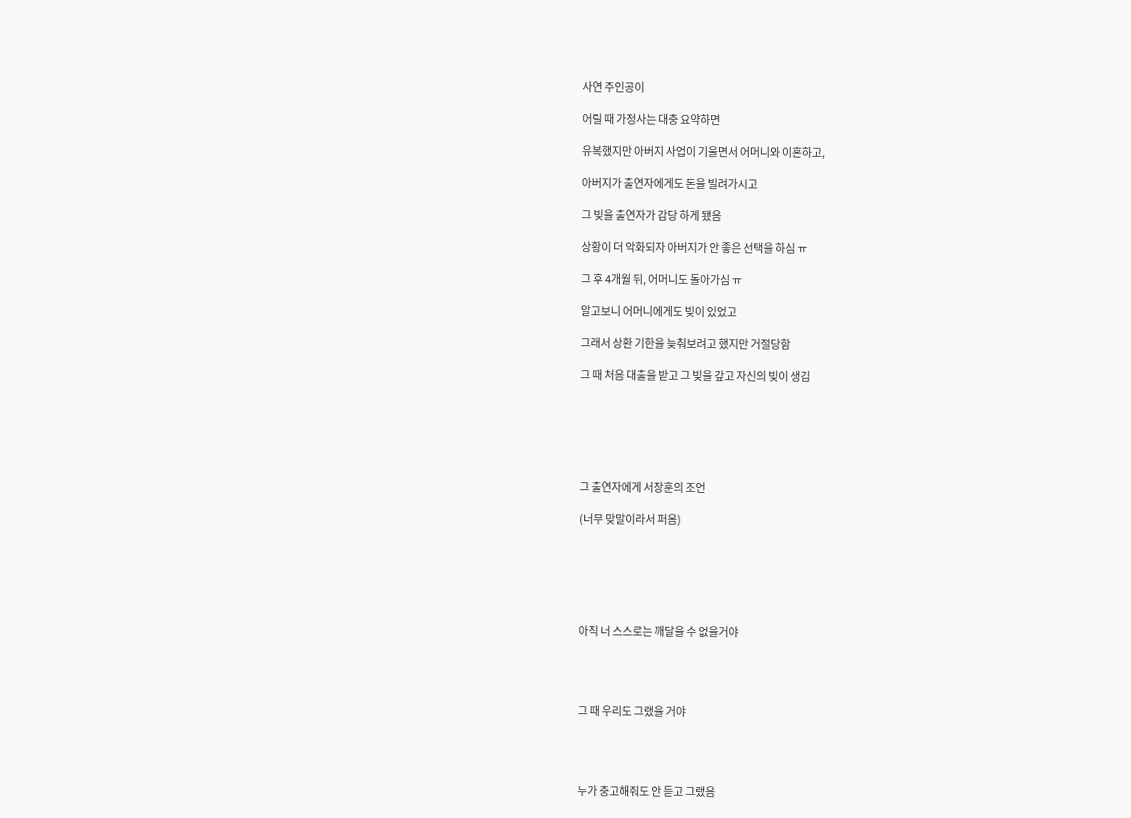사연 주인공이

어릴 때 가정사는 대충 요약하면

유복했지만 아버지 사업이 기울면서 어머니와 이혼하고,

아버지가 출연자에게도 돈을 빌려가시고

그 빚을 출연자가 감당 하게 됐음

상황이 더 악화되자 아버지가 안 좋은 선택을 하심 ㅠ

그 후 4개월 뒤, 어머니도 돌아가심 ㅠ

알고보니 어머니에게도 빚이 있었고

그래서 상환 기한을 늦춰보려고 했지만 거절당함

그 때 처음 대출을 받고 그 빚을 갚고 자신의 빚이 생김






그 출연자에게 서장훈의 조언

(너무 맞말이라서 퍼옴)






아직 너 스스로는 깨달을 수 없을거야




그 때 우리도 그랬을 거야




누가 충고해줘도 안 듣고 그랬음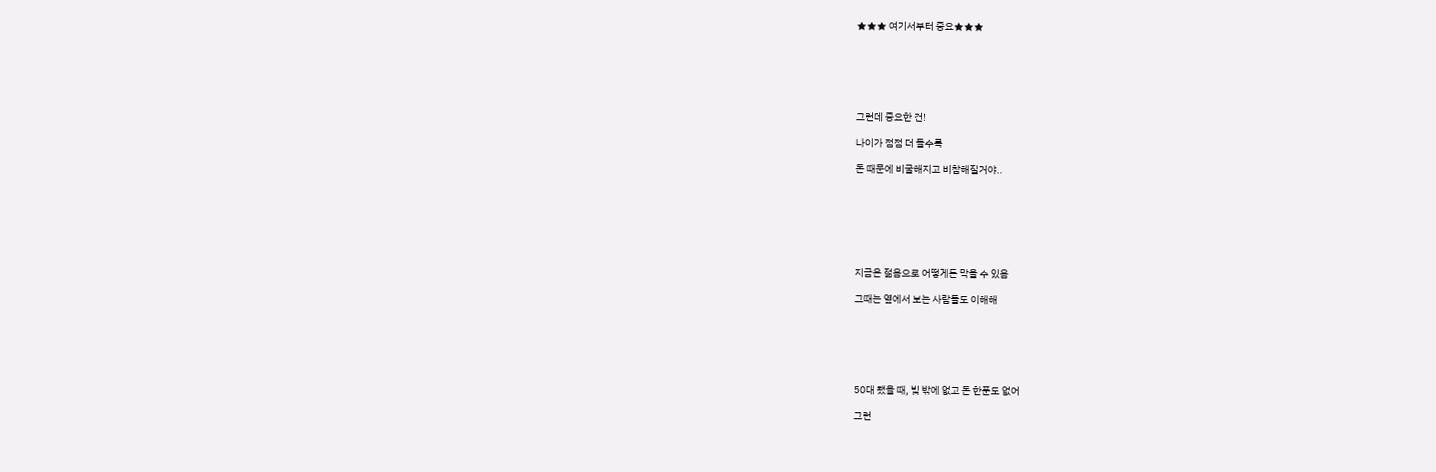★★★ 여기서부터 중요★★★






그런데 중요한 건!

나이가 점점 더 들수록

돈 때문에 비굴해지고 비참해질거야..







지금은 젊음으로 어떻게든 막을 수 있음

그때는 옆에서 보는 사람들도 이해해






50대 됐을 때, 빚 밖에 없고 돈 한푼도 없어

그런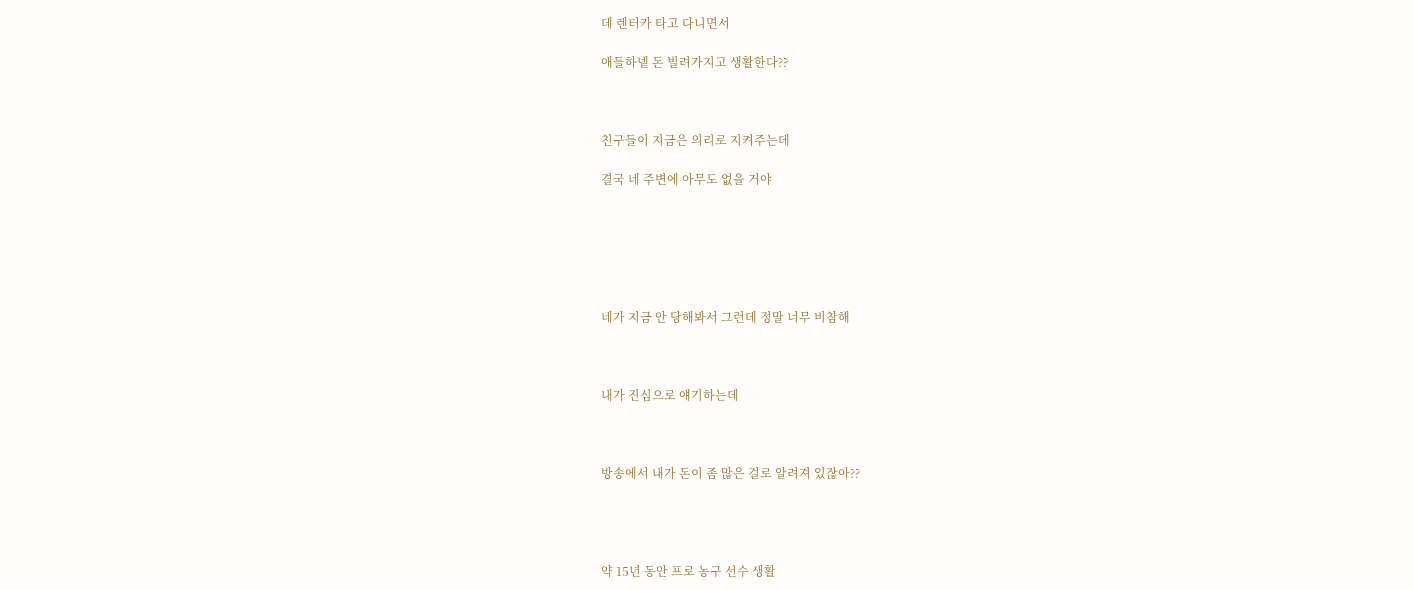데 렌터카 타고 다니면서

애들하넽 돈 빌려가지고 생활한다??



친구들이 지금은 의리로 지켜주는데

결국 네 주변에 아무도 없을 거야






네가 지금 안 당해봐서 그런데 정말 너무 비참해



내가 진심으로 얘기하는데



방송에서 내가 돈이 좀 많은 걸로 알려져 있잖아??




약 15년 동안 프로 농구 선수 생활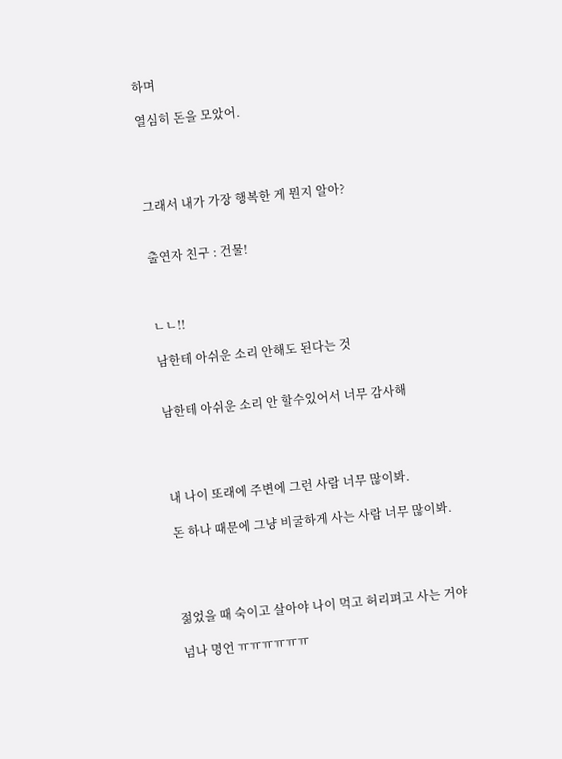하며

열심히 돈을 모았어.




그래서 내가 가장 행복한 게 뭔지 알아?


출연자 친구 : 건물!



ㄴㄴ!!

남한테 아쉬운 소리 안해도 된다는 것


남한테 아쉬운 소리 안 할수있어서 너무 감사해




내 나이 또래에 주변에 그런 사람 너무 많이봐.

돈 하나 때문에 그냥 비굴하게 사는 사람 너무 많이봐.




젊었을 때 숙이고 살아야 나이 먹고 허리펴고 사는 거야

넘나 명언 ㅠㅠㅠㅠㅠㅠ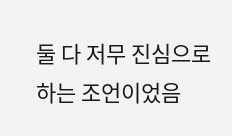둘 다 저무 진심으로 하는 조언이었음